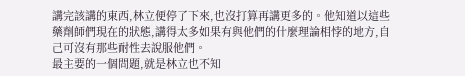講完該講的東西,林立便停了下來,也沒打算再講更多的。他知道以這些藥劑師們現在的狀態,講得太多如果有與他們的什麼理論相悖的地方,自己可沒有那些耐性去說服他們。
最主要的一個問題,就是林立也不知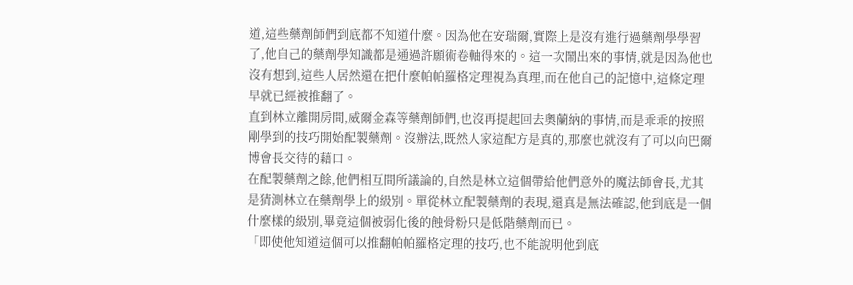道,這些藥劑師們到底都不知道什麼。因為他在安瑞爾,實際上是沒有進行過藥劑學學習了,他自己的藥劑學知識都是通過許願術卷軸得來的。這一次鬧出來的事情,就是因為他也沒有想到,這些人居然還在把什麼帕帕羅格定理視為真理,而在他自己的記憶中,這條定理早就已經被推翻了。
直到林立離開房間,威爾金森等藥劑師們,也沒再提起回去奧蘭納的事情,而是乖乖的按照剛學到的技巧開始配製藥劑。沒辦法,既然人家這配方是真的,那麼也就沒有了可以向巴爾博會長交待的藉口。
在配製藥劑之餘,他們相互間所議論的,自然是林立這個帶給他們意外的魔法師會長,尤其是猜測林立在藥劑學上的級別。單從林立配製藥劑的表現,還真是無法確認,他到底是一個什麼樣的級別,畢竟這個被弱化後的蝕骨粉只是低階藥劑而已。
「即使他知道這個可以推翻帕帕羅格定理的技巧,也不能說明他到底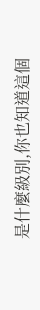是什麼級別,你也知道這個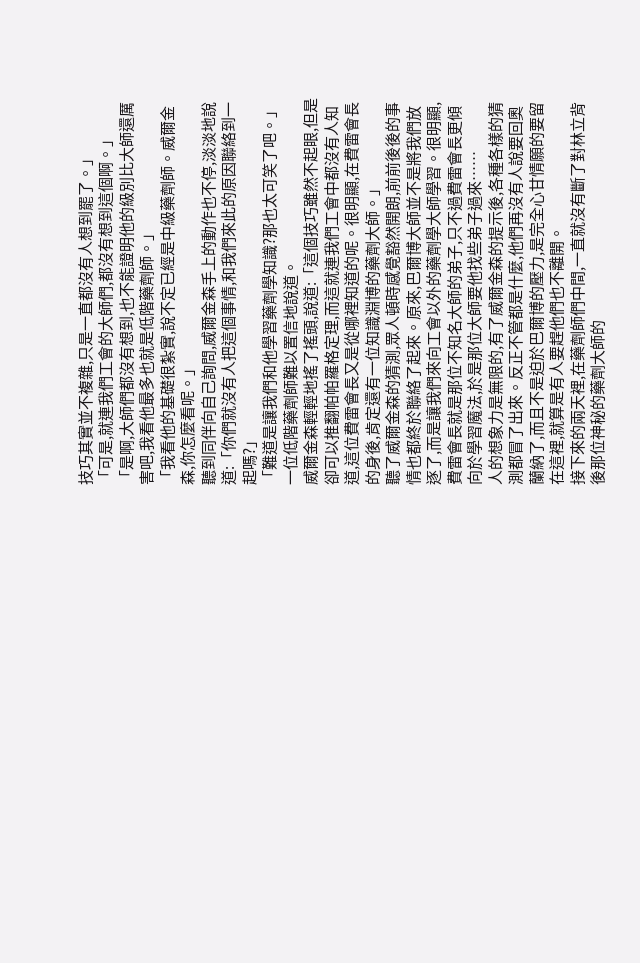技巧其實並不複雜,只是一直都沒有人想到罷了。」
「可是,就連我們工會的大師們,都沒有想到這個啊。」
「是啊,大師們都沒有想到,也不能證明他的級別比大師還厲害吧,我看他最多也就是低階藥劑師。」
「我看他的基礎很紮實,說不定已經是中級藥劑師。威爾金森,你怎麼看呢。」
聽到同伴向自己詢問,威爾金森手上的動作也不停,淡淡地說道:「你們就沒有人把這個事情,和我們來此的原因聯絡到一起嗎?」
「難道是讓我們和他學習藥劑學知識?那也太可笑了吧。」一位低階藥劑師難以置信地說道。
威爾金森輕輕地搖了搖頭,說道:「這個技巧雖然不起眼,但是卻可以推翻帕帕羅格定理,而這就連我們工會中都沒有人知道,這位費雷會長又是從哪裡知道的呢。很明顯,在費雷會長的身後,肯定還有一位知識淵博的藥劑大師。」
聽了威爾金森的猜測,眾人頓時感覺豁然開朗,前前後後的事情也都終於聯絡了起來。原來,巴爾博大師並不是將我們放逐了,而是讓我們來向工會以外的藥劑學大師學習。很明顯,費雷會長就是那位不知名大師的弟子,只不過費雷會長更傾向於學習魔法,於是那位大師要他找些弟子過來……
人的想象力是無限的,有了威爾金森的提示後,各種各樣的猜測都冒了出來。反正不管都是什麼,他們再沒有人說要回奧蘭納了,而且不是迫於巴爾博的壓力,是完全心甘情願的要留在這裡,就算是有人要趕他們也不離開。
接下來的兩天裡,在藥劑師們中間,一直就沒有斷了對林立背後那位神秘的藥劑大師的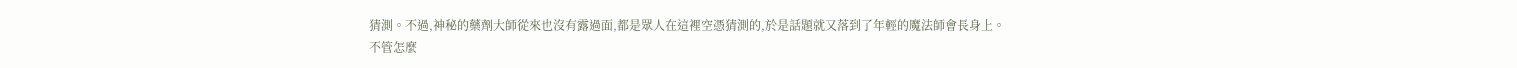猜測。不過,神秘的藥劑大師從來也沒有露過面,都是眾人在這裡空憑猜測的,於是話題就又落到了年輕的魔法師會長身上。
不管怎麼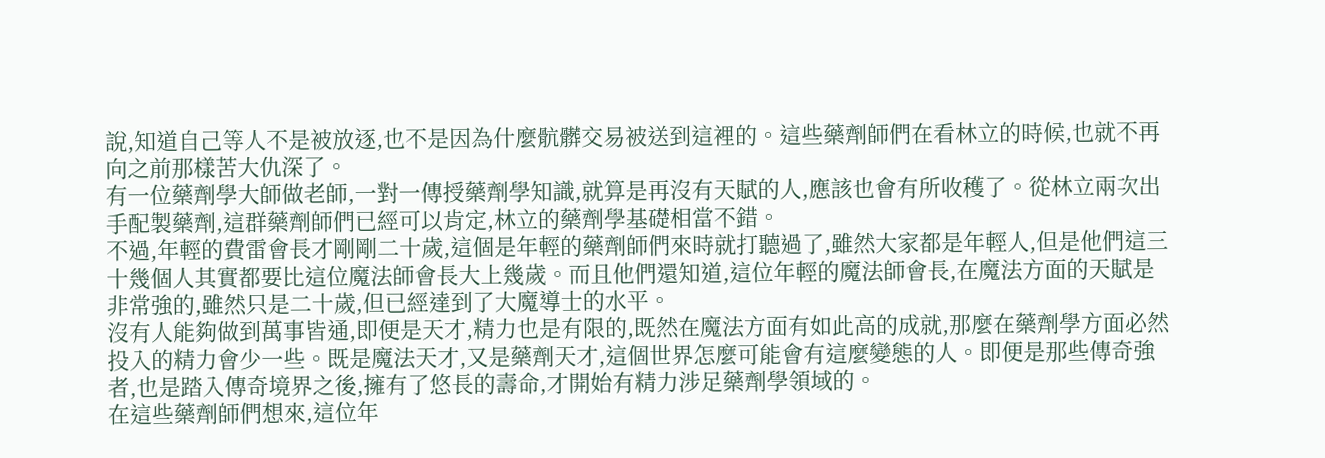說,知道自己等人不是被放逐,也不是因為什麼骯髒交易被送到這裡的。這些藥劑師們在看林立的時候,也就不再向之前那樣苦大仇深了。
有一位藥劑學大師做老師,一對一傳授藥劑學知識,就算是再沒有天賦的人,應該也會有所收穫了。從林立兩次出手配製藥劑,這群藥劑師們已經可以肯定,林立的藥劑學基礎相當不錯。
不過,年輕的費雷會長才剛剛二十歲,這個是年輕的藥劑師們來時就打聽過了,雖然大家都是年輕人,但是他們這三十幾個人其實都要比這位魔法師會長大上幾歲。而且他們還知道,這位年輕的魔法師會長,在魔法方面的天賦是非常強的,雖然只是二十歲,但已經達到了大魔導士的水平。
沒有人能夠做到萬事皆通,即便是天才,精力也是有限的,既然在魔法方面有如此高的成就,那麼在藥劑學方面必然投入的精力會少一些。既是魔法天才,又是藥劑天才,這個世界怎麼可能會有這麼變態的人。即便是那些傳奇強者,也是踏入傳奇境界之後,擁有了悠長的壽命,才開始有精力涉足藥劑學領域的。
在這些藥劑師們想來,這位年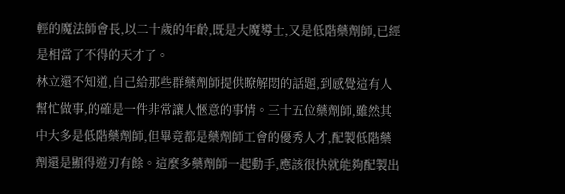輕的魔法師會長,以二十歲的年齡,既是大魔導士,又是低階藥劑師,已經是相當了不得的天才了。
林立還不知道,自己給那些群藥劑師提供瞭解悶的話題,到感覺這有人幫忙做事,的確是一件非常讓人愜意的事情。三十五位藥劑師,雖然其中大多是低階藥劑師,但畢竟都是藥劑師工會的優秀人才,配製低階藥劑還是顯得遊刃有餘。這麼多藥劑師一起動手,應該很快就能夠配製出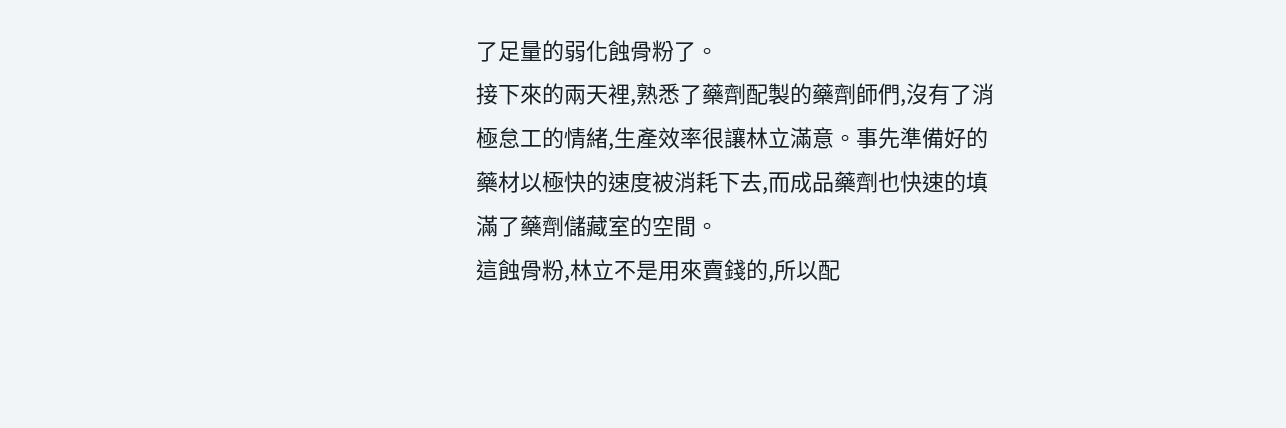了足量的弱化蝕骨粉了。
接下來的兩天裡,熟悉了藥劑配製的藥劑師們,沒有了消極怠工的情緒,生產效率很讓林立滿意。事先準備好的藥材以極快的速度被消耗下去,而成品藥劑也快速的填滿了藥劑儲藏室的空間。
這蝕骨粉,林立不是用來賣錢的,所以配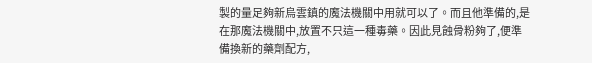製的量足夠新烏雲鎮的魔法機關中用就可以了。而且他準備的,是在那魔法機關中,放置不只這一種毒藥。因此見蝕骨粉夠了,便準備換新的藥劑配方,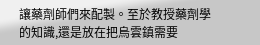讓藥劑師們來配製。至於教授藥劑學的知識,還是放在把烏雲鎮需要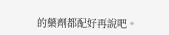的藥劑都配好再說吧。